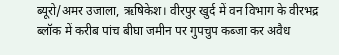ब्यूरो/अमर उजाला, ऋषिकेश। वीरपुर खुर्द में वन विभाग के वीरभद्र ब्लॉक में करीब पांच बीघा जमीन पर गुपचुप कब्जा कर अवैध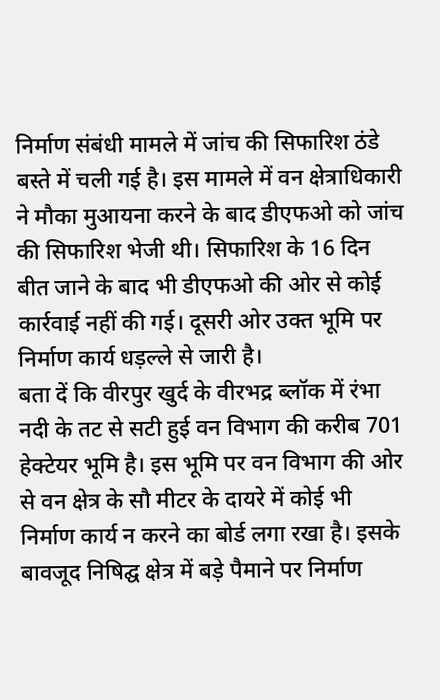निर्माण संबंधी मामले में जांच की सिफारिश ठंडे बस्ते में चली गई है। इस मामले में वन क्षेत्राधिकारी ने मौका मुआयना करने के बाद डीएफओ को जांच की सिफारिश भेजी थी। सिफारिश के 16 दिन बीत जाने के बाद भी डीएफओ की ओर से कोई कार्रवाई नहीं की गई। दूसरी ओर उक्त भूमि पर निर्माण कार्य धड़ल्ले से जारी है।
बता दें कि वीरपुर खुर्द के वीरभद्र ब्लॉक में रंभा नदी के तट से सटी हुई वन विभाग की करीब 701 हेक्टेयर भूमि है। इस भूमि पर वन विभाग की ओर से वन क्षेत्र के सौ मीटर के दायरे में कोई भी निर्माण कार्य न करने का बोर्ड लगा रखा है। इसके बावजूद निषिद्घ क्षेत्र में बड़े पैमाने पर निर्माण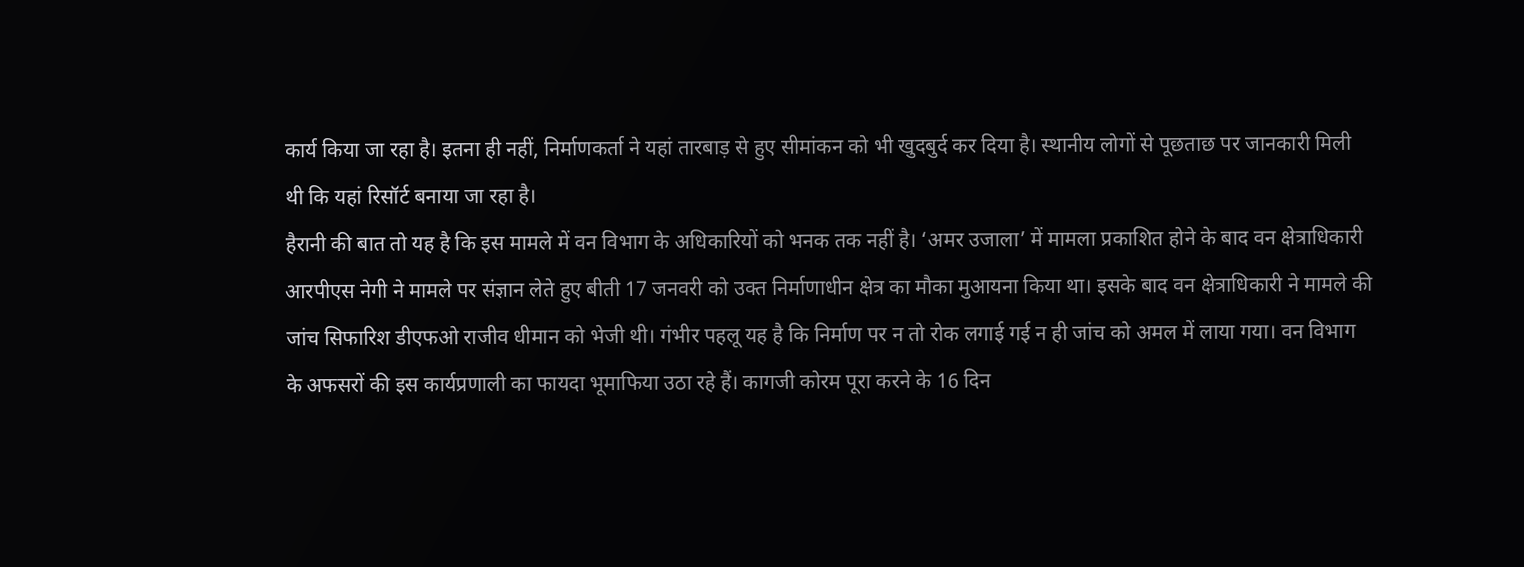कार्य किया जा रहा है। इतना ही नहीं, निर्माणकर्ता ने यहां तारबाड़ से हुए सीमांकन को भी खुदबुर्द कर दिया है। स्थानीय लोगों से पूछताछ पर जानकारी मिली थी कि यहां रिसॉर्ट बनाया जा रहा है।
हैरानी की बात तो यह है कि इस मामले में वन विभाग के अधिकारियों को भनक तक नहीं है। ‘अमर उजाला’ में मामला प्रकाशित होने के बाद वन क्षेत्राधिकारी आरपीएस नेगी ने मामले पर संज्ञान लेते हुए बीती 17 जनवरी को उक्त निर्माणाधीन क्षेत्र का मौका मुआयना किया था। इसके बाद वन क्षेत्राधिकारी ने मामले की जांच सिफारिश डीएफओ राजीव धीमान को भेजी थी। गंभीर पहलू यह है कि निर्माण पर न तो रोक लगाई गई न ही जांच को अमल में लाया गया। वन विभाग के अफसरों की इस कार्यप्रणाली का फायदा भूमाफिया उठा रहे हैं। कागजी कोरम पूरा करने के 16 दिन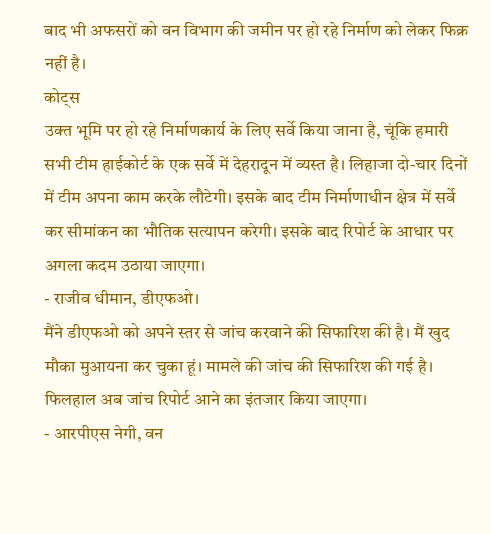बाद भी अफसरों को वन विभाग की जमीन पर हो रहे निर्माण को लेकर फिक्र नहीं है।
कोट्स
उक्त भूमि पर हो रहे निर्माणकार्य के लिए सर्वे किया जाना है, चूंकि हमारी सभी टीम हाईकोर्ट के एक सर्वे में देहरादून में व्यस्त है। लिहाजा दो-चार दिनों में टीम अपना काम करके लौटेगी। इसके बाद टीम निर्माणाधीन क्षेत्र में सर्वे कर सीमांकन का भौतिक सत्यापन करेगी। इसके बाद रिपोर्ट के आधार पर अगला कदम उठाया जाएगा।
- राजीव धीमान, डीएफओ।
मैंने डीएफओ को अपने स्तर से जांच करवाने की सिफारिश की है। मैं खुद मौका मुआयना कर चुका हूं। मामले की जांच की सिफारिश की गई है। फिलहाल अब जांच रिपोर्ट आने का इंतजार किया जाएगा।
- आरपीएस नेगी, वन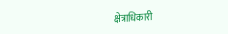क्षेत्राधिकारी